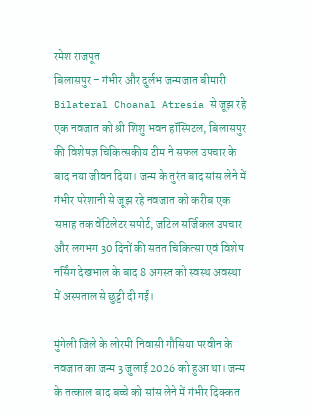रमेश राजपूत
बिलासपुर – गंभीर और दुर्लभ जन्मजात बीमारी Bilateral Choanal Atresia से जूझ रहे एक नवजात को श्री शिशु भवन हॉस्पिटल, बिलासपुर की विशेषज्ञ चिकित्सकीय टीम ने सफल उपचार के बाद नया जीवन दिया। जन्म के तुरंत बाद सांस लेने में गंभीर परेशानी से जूझ रहे नवजात को करीब एक सप्ताह तक वेंटिलेटर सपोर्ट, जटिल सर्जिकल उपचार और लगभग 30 दिनों की सतत चिकित्सा एवं विशेष नर्सिंग देखभाल के बाद 8 अगस्त को स्वस्थ अवस्था में अस्पताल से छुट्टी दी गई।

मुंगेली जिले के लोरमी निवासी गौसिया परवीन के नवजात का जन्म 3 जुलाई 2026 को हुआ था। जन्म के तत्काल बाद बच्चे को सांस लेने में गंभीर दिक्कत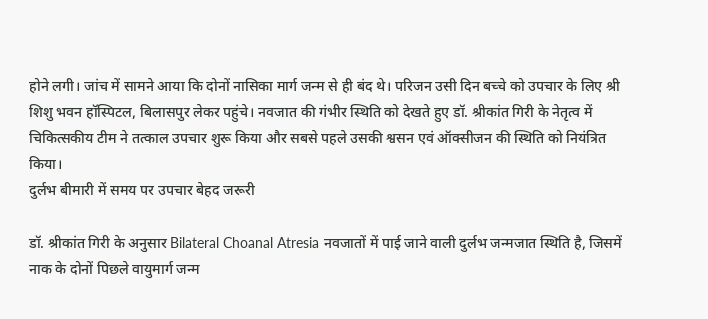होने लगी। जांच में सामने आया कि दोनों नासिका मार्ग जन्म से ही बंद थे। परिजन उसी दिन बच्चे को उपचार के लिए श्री शिशु भवन हॉस्पिटल, बिलासपुर लेकर पहुंचे। नवजात की गंभीर स्थिति को देखते हुए डॉ. श्रीकांत गिरी के नेतृत्व में चिकित्सकीय टीम ने तत्काल उपचार शुरू किया और सबसे पहले उसकी श्वसन एवं ऑक्सीजन की स्थिति को नियंत्रित किया।
दुर्लभ बीमारी में समय पर उपचार बेहद जरूरी

डॉ. श्रीकांत गिरी के अनुसार Bilateral Choanal Atresia नवजातों में पाई जाने वाली दुर्लभ जन्मजात स्थिति है, जिसमें नाक के दोनों पिछले वायुमार्ग जन्म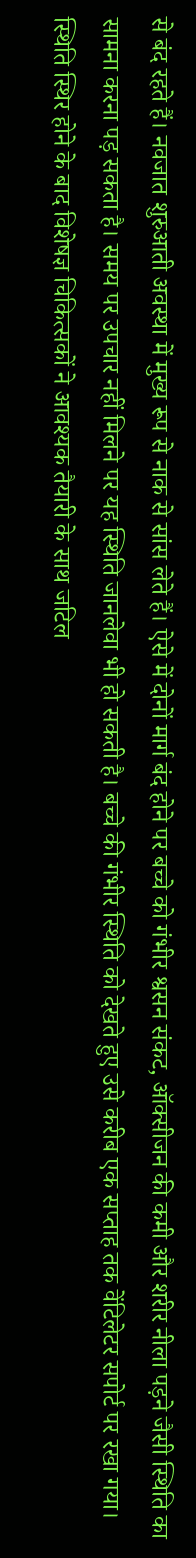से बंद रहते हैं। नवजात शुरुआती अवस्था में मुख्य रूप से नाक से सांस लेते हैं। ऐसे में दोनों मार्ग बंद होने पर बच्चे को गंभीर श्वसन संकट, ऑक्सीजन की कमी और शरीर नीला पड़ने जैसी स्थिति का सामना करना पड़ सकता है। समय पर उपचार नहीं मिलने पर यह स्थिति जानलेवा भी हो सकती है। बच्चे की गंभीर स्थिति को देखते हुए उसे करीब एक सप्ताह तक वेंटिलेटर सपोर्ट पर रखा गया। स्थिति स्थिर होने के बाद विशेषज्ञ चिकित्सकों ने आवश्यक तैयारी के साथ जटिल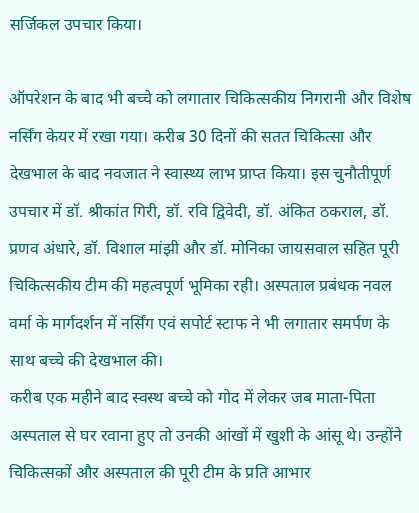सर्जिकल उपचार किया।

ऑपरेशन के बाद भी बच्चे को लगातार चिकित्सकीय निगरानी और विशेष नर्सिंग केयर में रखा गया। करीब 30 दिनों की सतत चिकित्सा और देखभाल के बाद नवजात ने स्वास्थ्य लाभ प्राप्त किया। इस चुनौतीपूर्ण उपचार में डॉ. श्रीकांत गिरी, डॉ. रवि द्विवेदी, डॉ. अंकित ठकराल, डॉ. प्रणव अंधारे, डॉ. विशाल मांझी और डॉ. मोनिका जायसवाल सहित पूरी चिकित्सकीय टीम की महत्वपूर्ण भूमिका रही। अस्पताल प्रबंधक नवल वर्मा के मार्गदर्शन में नर्सिंग एवं सपोर्ट स्टाफ ने भी लगातार समर्पण के साथ बच्चे की देखभाल की।
करीब एक महीने बाद स्वस्थ बच्चे को गोद में लेकर जब माता-पिता अस्पताल से घर रवाना हुए तो उनकी आंखों में खुशी के आंसू थे। उन्होंने चिकित्सकों और अस्पताल की पूरी टीम के प्रति आभार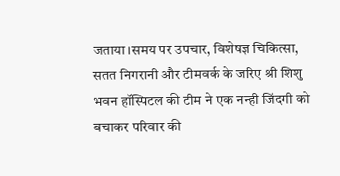जताया।समय पर उपचार, विशेषज्ञ चिकित्सा, सतत निगरानी और टीमवर्क के जरिए श्री शिशु भवन हॉस्पिटल की टीम ने एक नन्ही जिंदगी को बचाकर परिवार की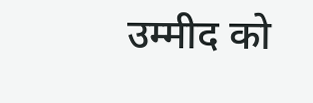उम्मीद को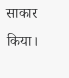साकार किया।